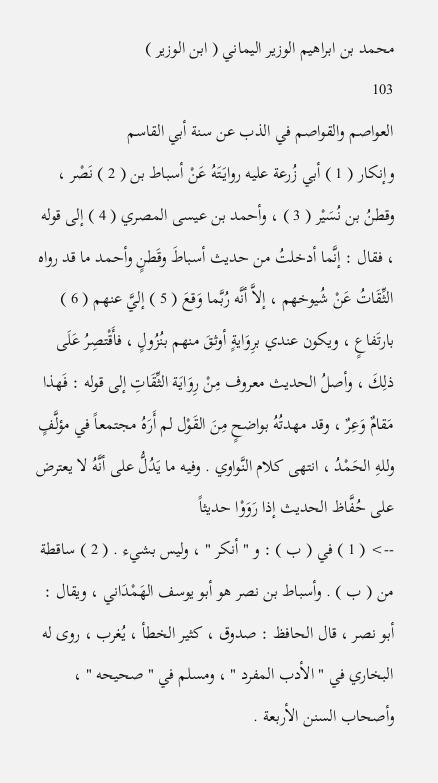محمد بن ابراهيم الوزير اليماني ( ابن الوزير )
103
العواصم والقواصم في الذب عن سنة أبي القاسم
وإنكار ( 1 ) أبي زُرعة عليه روايَتَهُ عَنْ أسباط بن ( 2 ) نَصْر ، وقطنُ بن نُسَيْر ( 3 ) ، وأحمد بن عيسى المصري ( 4 ) إلى قوله ، فقال : إنَّما أدخلتُ من حديث أسباطَ وقَطنٍ وأحمد ما قد رواه الثِّقَاتُ عَنْ شُيوخهم ، إلاَّ أنَّه رُبَّما وَقعَ ( 5 ) إليَّ عنهم ( 6 ) بارتَفاعٍ ، ويكون عندي برِوَايةٍ أوثقَ منهم بنُزُولٍ ، فأَقْتصِرُ عَلَى ذلِكَ ، وأصلُ الحديث معروف مِنْ رِوَايَة الثِّقَاتِ إلى قوله : فَهذا مَقامٌ وَعِرٌ ، وقد مهدتُهُ بواضحٍ مِنَ القَوْل لم أَرَهُ مجتمعاً في مؤلَّفٍ وللهِ الحَمْدُ ، انتهى كلام النَّواوي . وفيه ما يَدُلُّ على أنَّهُ لا يعترض على حُفَّاظ الحديث إذا رَوَوْا حديثاً
--> ( 1 ) في ( ب ) : و " أنكر " ، وليس بشيء . ( 2 ) ساقطة من ( ب ) . وأسباط بن نصر هو أبو يوسف الهَمْدَاني ، ويقال : أبو نصر ، قال الحافظ : صدوق ، كثير الخطأ ، يُغرب ، روى له البخاري في " الأدب المفرد " ، ومسلم في " صحيحه " ، وأصحاب السنن الأربعة .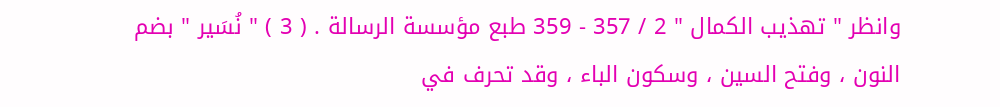وانظر " تهذيب الكمال " 2 / 357 - 359 طبع مؤسسة الرسالة . ( 3 ) " نُسَير " بضم النون ، وفتح السين ، وسكون الباء ، وقد تحرف في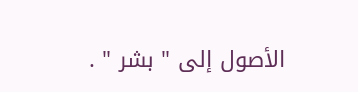الأصول إلى " بشر " .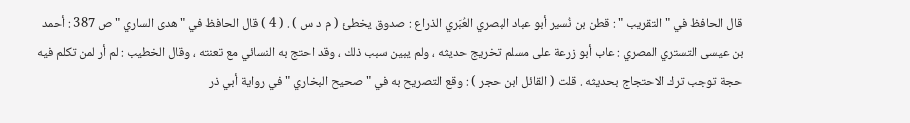قال الحافظ في " التقريب " : قطن بن نُسير أبو عباد البصري العُبَري الذراع : صدوق يخطئ ( م د س ) . ( 4 ) قال الحافظ في " هدى الساري " ص 387 : أحمد بن عيسى التستري المصري : عاب أبو زرعة على مسلم تخريج حديثه ، ولم يبين سبب ذلك ، وقد احتج به النسائي مع تعنته ، وقال الخطيب : لم أر لمن تكلم فيه حجة توجب ترك الاحتجاج بحديثه . قلت ( القائل ابن حجر ) : وقع التصريح به في " صحيح البخاري " في رواية أبي ذر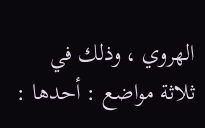الهروي ، وذلك في ثلاثة مواضع : أحدها :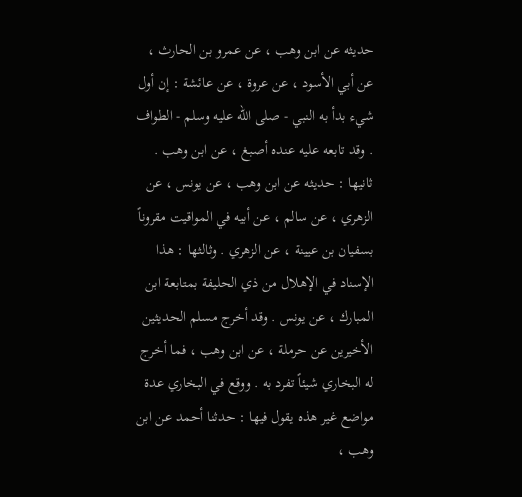حديثه عن ابن وهب ، عن عمرو بن الحارث ، عن أبي الأسود ، عن عروة ، عن عائشة : إن أول شيء بدأ به النبي - صلى الله عليه وسلم - الطواف . وقد تابعه عليه عنده أصبغ ، عن ابن وهب . ثانيها : حديثه عن ابن وهب ، عن يونس ، عن الزهري ، عن سالم ، عن أبيه في المواقيت مقروناً بسفيان بن عيينة ، عن الزهري . وثالثها : هذا الإسناد في الإهلال من ذي الحليفة بمتابعة ابن المبارك ، عن يونس . وقد أخرج مسلم الحديثين الأخيرين عن حرملة ، عن ابن وهب ، فما أخرج له البخاري شيئاً تفرد به . ووقع في البخاري عدة مواضع غير هذه يقول فيها : حدثنا أحمد عن ابن وهب ،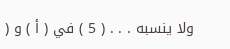ولا ينسبه . . . ( 5 ) في ( أ ) و (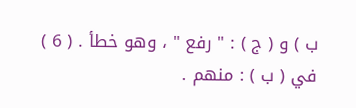ب ) و ( ج ) : " رفع " ، وهو خطأ . ( 6 ) في ( ب ) : منهم .